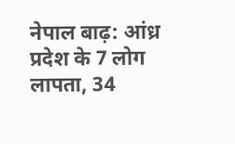नेपाल बाढ़: आंध्र प्रदेश के 7 लोग लापता, 34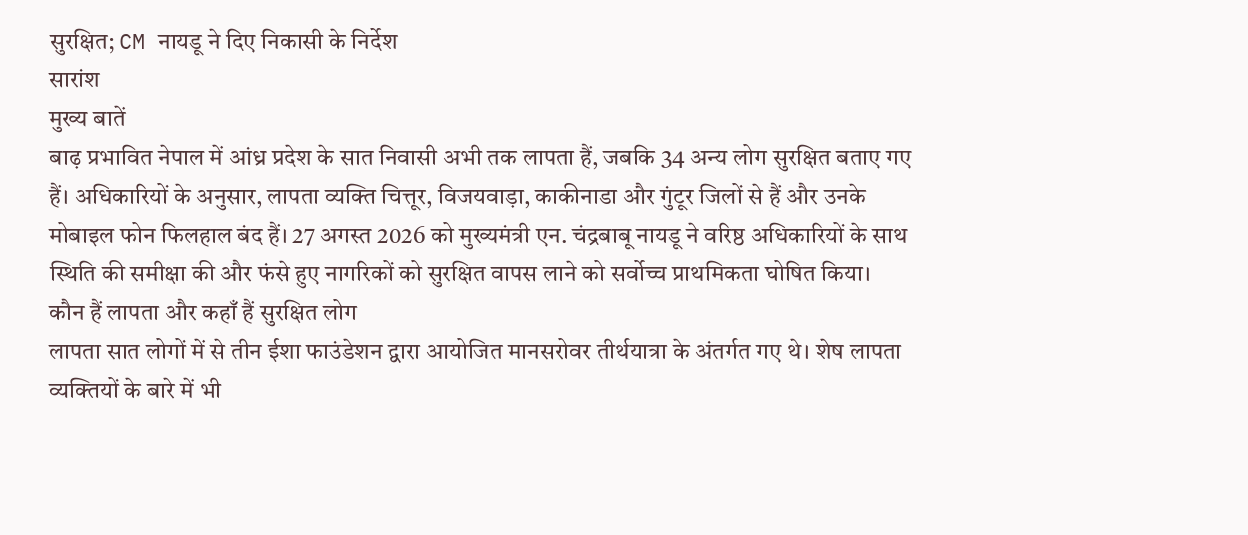सुरक्षित; CM नायडू ने दिए निकासी के निर्देश
सारांश
मुख्य बातें
बाढ़ प्रभावित नेपाल में आंध्र प्रदेश के सात निवासी अभी तक लापता हैं, जबकि 34 अन्य लोग सुरक्षित बताए गए हैं। अधिकारियों के अनुसार, लापता व्यक्ति चित्तूर, विजयवाड़ा, काकीनाडा और गुंटूर जिलों से हैं और उनके मोबाइल फोन फिलहाल बंद हैं। 27 अगस्त 2026 को मुख्यमंत्री एन. चंद्रबाबू नायडू ने वरिष्ठ अधिकारियों के साथ स्थिति की समीक्षा की और फंसे हुए नागरिकों को सुरक्षित वापस लाने को सर्वोच्च प्राथमिकता घोषित किया।
कौन हैं लापता और कहाँ हैं सुरक्षित लोग
लापता सात लोगों में से तीन ईशा फाउंडेशन द्वारा आयोजित मानसरोवर तीर्थयात्रा के अंतर्गत गए थे। शेष लापता व्यक्तियों के बारे में भी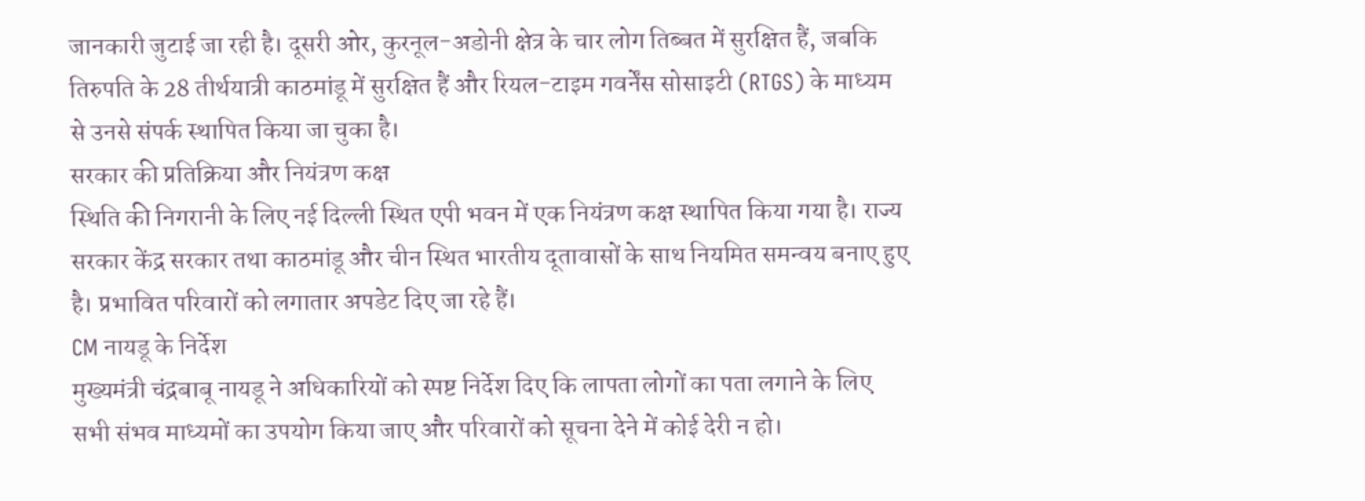जानकारी जुटाई जा रही है। दूसरी ओर, कुरनूल-अडोनी क्षेत्र के चार लोग तिब्बत में सुरक्षित हैं, जबकि तिरुपति के 28 तीर्थयात्री काठमांडू में सुरक्षित हैं और रियल-टाइम गवर्नेंस सोसाइटी (RTGS) के माध्यम से उनसे संपर्क स्थापित किया जा चुका है।
सरकार की प्रतिक्रिया और नियंत्रण कक्ष
स्थिति की निगरानी के लिए नई दिल्ली स्थित एपी भवन में एक नियंत्रण कक्ष स्थापित किया गया है। राज्य सरकार केंद्र सरकार तथा काठमांडू और चीन स्थित भारतीय दूतावासों के साथ नियमित समन्वय बनाए हुए है। प्रभावित परिवारों को लगातार अपडेट दिए जा रहे हैं।
CM नायडू के निर्देश
मुख्यमंत्री चंद्रबाबू नायडू ने अधिकारियों को स्पष्ट निर्देश दिए कि लापता लोगों का पता लगाने के लिए सभी संभव माध्यमों का उपयोग किया जाए और परिवारों को सूचना देने में कोई देरी न हो।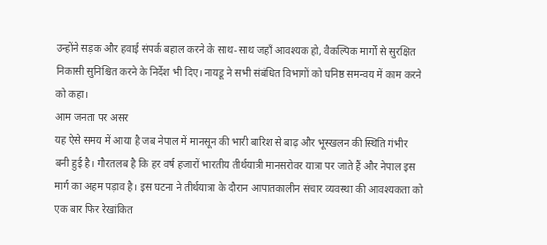उन्होंने सड़क और हवाई संपर्क बहाल करने के साथ-साथ जहाँ आवश्यक हो, वैकल्पिक मार्गों से सुरक्षित निकासी सुनिश्चित करने के निर्देश भी दिए। नायडू ने सभी संबंधित विभागों को घनिष्ठ समन्वय में काम करने को कहा।
आम जनता पर असर
यह ऐसे समय में आया है जब नेपाल में मानसून की भारी बारिश से बाढ़ और भूस्खलन की स्थिति गंभीर बनी हुई है। गौरतलब है कि हर वर्ष हजारों भारतीय तीर्थयात्री मानसरोवर यात्रा पर जाते हैं और नेपाल इस मार्ग का अहम पड़ाव है। इस घटना ने तीर्थयात्रा के दौरान आपातकालीन संचार व्यवस्था की आवश्यकता को एक बार फिर रेखांकित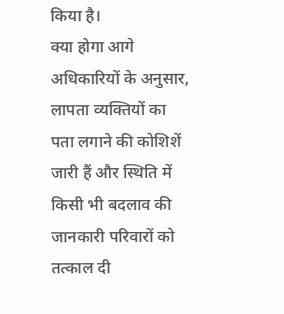किया है।
क्या होगा आगे
अधिकारियों के अनुसार, लापता व्यक्तियों का पता लगाने की कोशिशें जारी हैं और स्थिति में किसी भी बदलाव की जानकारी परिवारों को तत्काल दी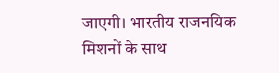जाएगी। भारतीय राजनयिक मिशनों के साथ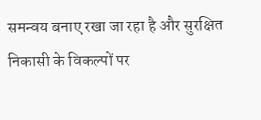समन्वय बनाए रखा जा रहा है और सुरक्षित निकासी के विकल्पों पर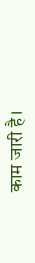काम जारी है।